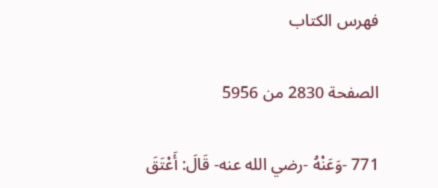فهرس الكتاب

الصفحة 2830 من 5956

771 -وَعَنْهُ -رضي الله عنه- قَالَ: أَعْتَقَ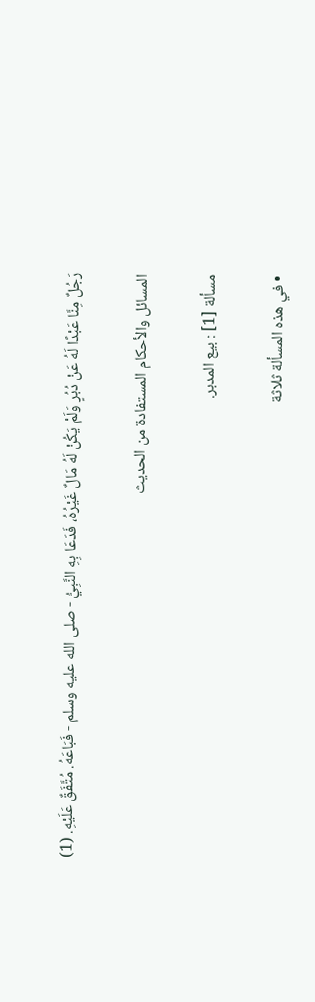رَجُلٌ مِنَّا عَبْدًا لَهُ عَنْ دُبُرٍ وَلَمْ يَكُنْ لَهُ مَالٌ غَيْرُهُ، فَدَعَا بِهِ النَّبِيُّ - صلى الله عليه وسلم - فَبَاعَهُ. مُتَّفَقٌ عَلَيْهِ. (1)

المسائل والأحكام المستفادة من الحديث

مسألة [1] : بيع المدبر.

• في هذه المسألة ثلاثة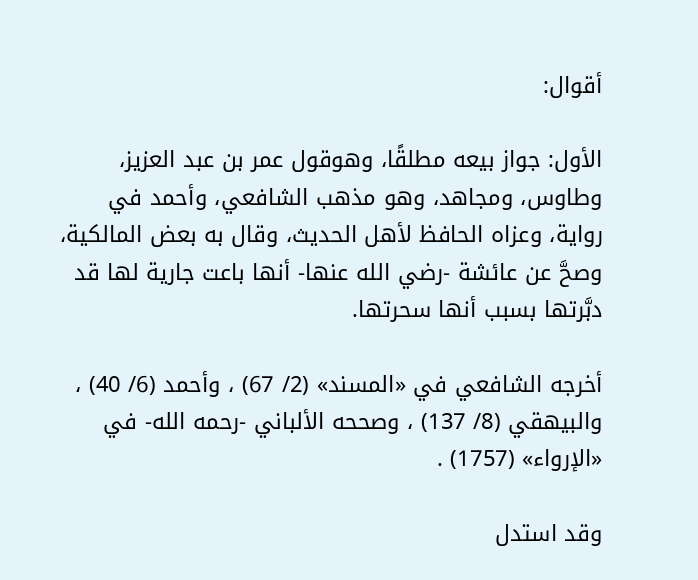أقوال:

الأول: جواز بيعه مطلقًا، وهوقول عمر بن عبد العزيز، وطاوس، ومجاهد، وهو مذهب الشافعي، وأحمد في رواية، وعزاه الحافظ لأهل الحديث، وقال به بعض المالكية، وصحَّ عن عائشة -رضي الله عنها- أنها باعت جارية لها قد دبَّرتها بسبب أنها سحرتها.

أخرجه الشافعي في «المسند» (2/ 67) ، وأحمد (6/ 40) ، والبيهقي (8/ 137) ، وصححه الألباني -رحمه الله- في «الإرواء» (1757) .

وقد استدل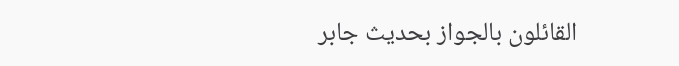القائلون بالجواز بحديث جابر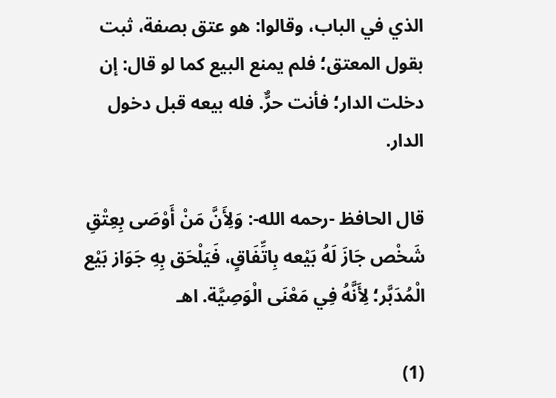الذي في الباب، وقالوا: هو عتق بصفة، ثبت بقول المعتق؛ فلم يمنع البيع كما لو قال: إن دخلت الدار؛ فأنت حرٌّ. فله بيعه قبل دخول الدار.

قال الحافظ -رحمه الله-: وَلِأَنَّ مَنْ أَوْصَى بِعِتْقِ شَخْص جَازَ لَهُ بَيْعه بِاتِّفَاقٍ، فَيَلْحَق بِهِ جَوَاز بَيْع الْمُدَبَّر؛ لِأَنَّهُ فِي مَعْنَى الْوَصِيَّة. اهـ

(1)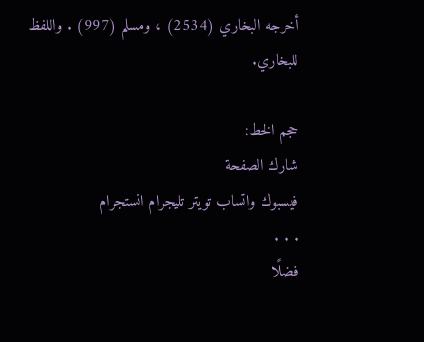أخرجه البخاري (2534) ، ومسلم (997) . واللفظ للبخاري.

حجم الخط:
شارك الصفحة
فيسبوك واتساب تويتر تليجرام انستجرام
. . .
فضلًا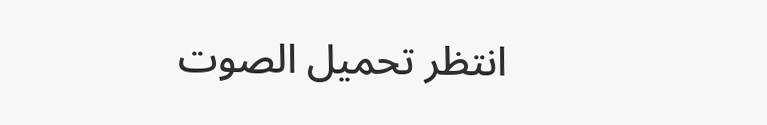انتظر تحميل الصوت